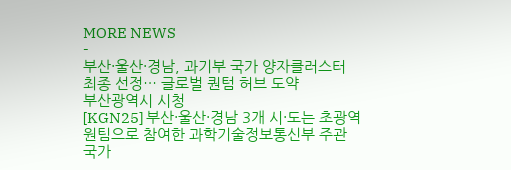MORE NEWS
-
부산·울산·경남, 과기부 국가 양자클러스터 최종 선정… 글로벌 퀀텀 허브 도약
부산광역시 시청
[KGN25] 부산·울산·경남 3개 시·도는 초광역 원팀으로 참여한 과학기술정보통신부 주관 국가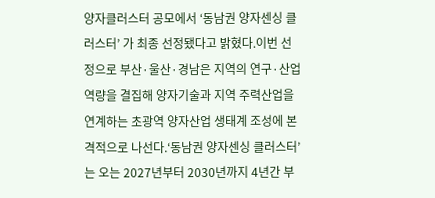양자클러스터 공모에서 ‘동남권 양자센싱 클러스터’ 가 최종 선정됐다고 밝혔다.이번 선정으로 부산·울산·경남은 지역의 연구·산업 역량을 결집해 양자기술과 지역 주력산업을 연계하는 초광역 양자산업 생태계 조성에 본격적으로 나선다.‘동남권 양자센싱 클러스터’는 오는 2027년부터 2030년까지 4년간 부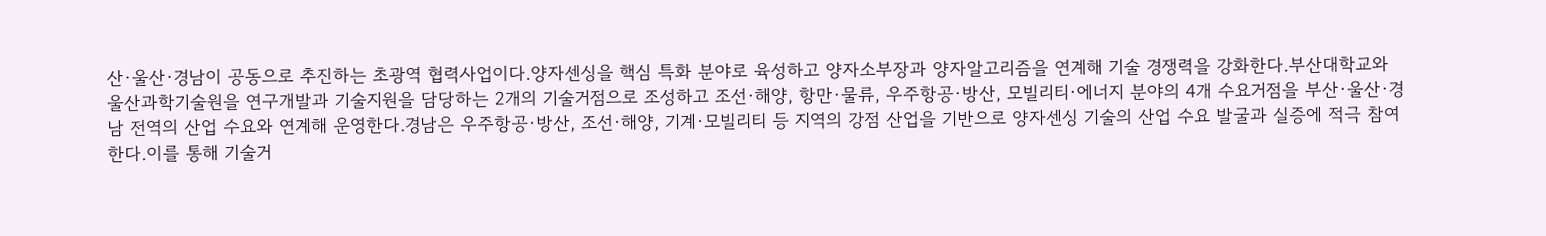산·울산·경남이 공동으로 추진하는 초광역 협력사업이다.양자센싱을 핵심 특화 분야로 육성하고 양자소부장과 양자알고리즘을 연계해 기술 경쟁력을 강화한다.부산대학교와 울산과학기술원을 연구개발과 기술지원을 담당하는 2개의 기술거점으로 조성하고 조선·해양, 항만·물류, 우주항공·방산, 모빌리티·에너지 분야의 4개 수요거점을 부산·울산·경남 전역의 산업 수요와 연계해 운영한다.경남은 우주항공·방산, 조선·해양, 기계·모빌리티 등 지역의 강점 산업을 기반으로 양자센싱 기술의 산업 수요 발굴과 실증에 적극 참여한다.이를 통해 기술거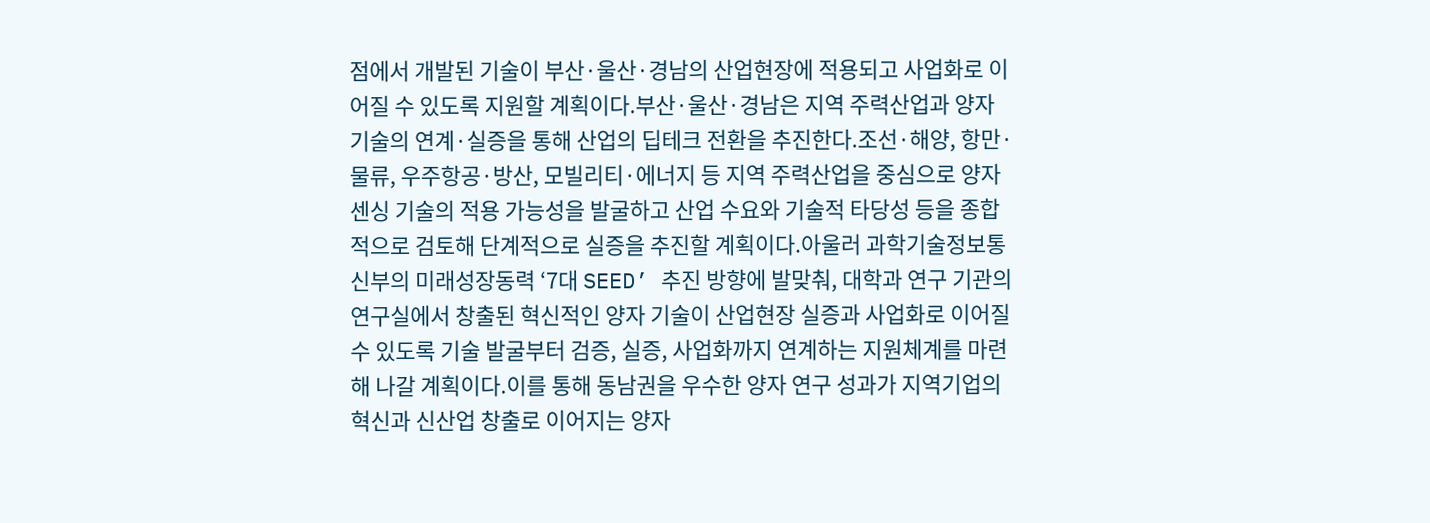점에서 개발된 기술이 부산·울산·경남의 산업현장에 적용되고 사업화로 이어질 수 있도록 지원할 계획이다.부산·울산·경남은 지역 주력산업과 양자기술의 연계·실증을 통해 산업의 딥테크 전환을 추진한다.조선·해양, 항만·물류, 우주항공·방산, 모빌리티·에너지 등 지역 주력산업을 중심으로 양자센싱 기술의 적용 가능성을 발굴하고 산업 수요와 기술적 타당성 등을 종합적으로 검토해 단계적으로 실증을 추진할 계획이다.아울러 과학기술정보통신부의 미래성장동력 ‘7대 SEED’ 추진 방향에 발맞춰, 대학과 연구 기관의 연구실에서 창출된 혁신적인 양자 기술이 산업현장 실증과 사업화로 이어질 수 있도록 기술 발굴부터 검증, 실증, 사업화까지 연계하는 지원체계를 마련해 나갈 계획이다.이를 통해 동남권을 우수한 양자 연구 성과가 지역기업의 혁신과 신산업 창출로 이어지는 양자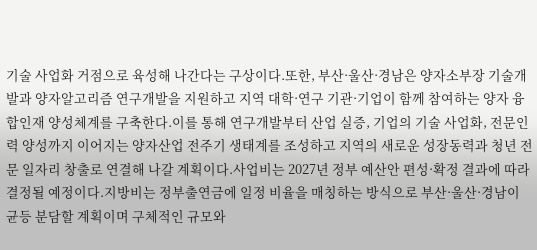기술 사업화 거점으로 육성해 나간다는 구상이다.또한, 부산·울산·경남은 양자소부장 기술개발과 양자알고리즘 연구개발을 지원하고 지역 대학·연구 기관·기업이 함께 참여하는 양자 융합인재 양성체계를 구축한다.이를 통해 연구개발부터 산업 실증, 기업의 기술 사업화, 전문인력 양성까지 이어지는 양자산업 전주기 생태계를 조성하고 지역의 새로운 성장동력과 청년 전문 일자리 창출로 연결해 나갈 계획이다.사업비는 2027년 정부 예산안 편성·확정 결과에 따라 결정될 예정이다.지방비는 정부출연금에 일정 비율을 매칭하는 방식으로 부산·울산·경남이 균등 분담할 계획이며 구체적인 규모와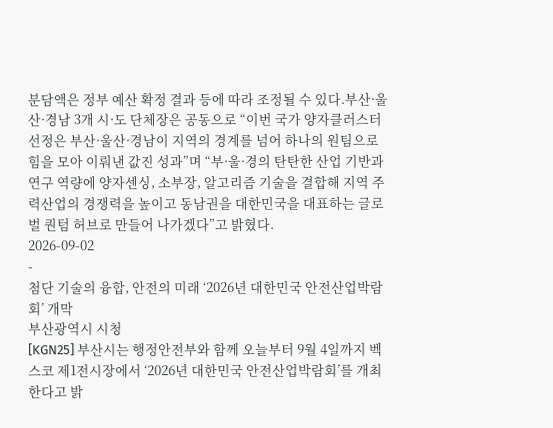분담액은 정부 예산 확정 결과 등에 따라 조정될 수 있다.부산·울산·경남 3개 시·도 단체장은 공동으로 “이번 국가 양자클러스터 선정은 부산·울산·경남이 지역의 경계를 넘어 하나의 원팀으로 힘을 모아 이뤄낸 값진 성과”며 “부·울·경의 탄탄한 산업 기반과 연구 역량에 양자센싱, 소부장, 알고리즘 기술을 결합해 지역 주력산업의 경쟁력을 높이고 동남권을 대한민국을 대표하는 글로벌 퀀텀 허브로 만들어 나가겠다”고 밝혔다.
2026-09-02
-
첨단 기술의 융합, 안전의 미래 ‘2026년 대한민국 안전산업박람회’ 개막
부산광역시 시청
[KGN25] 부산시는 행정안전부와 함께 오늘부터 9월 4일까지 벡스코 제1전시장에서 ‘2026년 대한민국 안전산업박람회’를 개최한다고 밝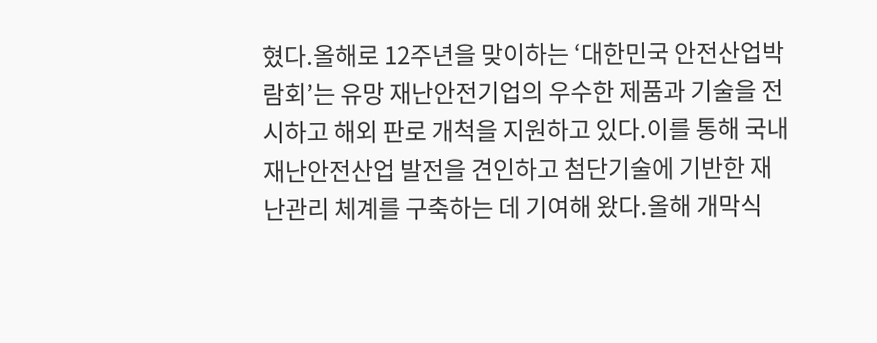혔다.올해로 12주년을 맞이하는 ‘대한민국 안전산업박람회’는 유망 재난안전기업의 우수한 제품과 기술을 전시하고 해외 판로 개척을 지원하고 있다.이를 통해 국내 재난안전산업 발전을 견인하고 첨단기술에 기반한 재난관리 체계를 구축하는 데 기여해 왔다.올해 개막식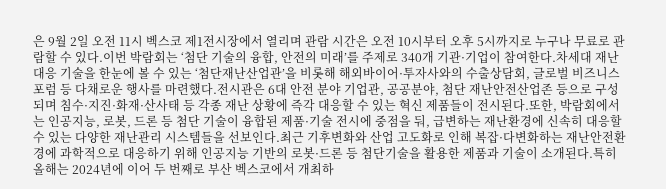은 9월 2일 오전 11시 벡스코 제1전시장에서 열리며 관람 시간은 오전 10시부터 오후 5시까지로 누구나 무료로 관람할 수 있다.이번 박람회는 ‘첨단 기술의 융합, 안전의 미래’를 주제로 340개 기관·기업이 참여한다.차세대 재난대응 기술을 한눈에 볼 수 있는 ‘첨단재난산업관’을 비롯해 해외바이어·투자사와의 수출상담회, 글로벌 비즈니스 포럼 등 다채로운 행사를 마련했다.전시관은 6대 안전 분야 기업관, 공공분야, 첨단 재난안전산업존 등으로 구성되며 침수·지진·화재·산사태 등 각종 재난 상황에 즉각 대응할 수 있는 혁신 제품들이 전시된다.또한, 박람회에서는 인공지능, 로봇, 드론 등 첨단 기술이 융합된 제품·기술 전시에 중점을 둬, 급변하는 재난환경에 신속히 대응할 수 있는 다양한 재난관리 시스템들을 선보인다.최근 기후변화와 산업 고도화로 인해 복잡·다변화하는 재난안전환경에 과학적으로 대응하기 위해 인공지능 기반의 로봇·드론 등 첨단기술을 활용한 제품과 기술이 소개된다.특히 올해는 2024년에 이어 두 번째로 부산 벡스코에서 개최하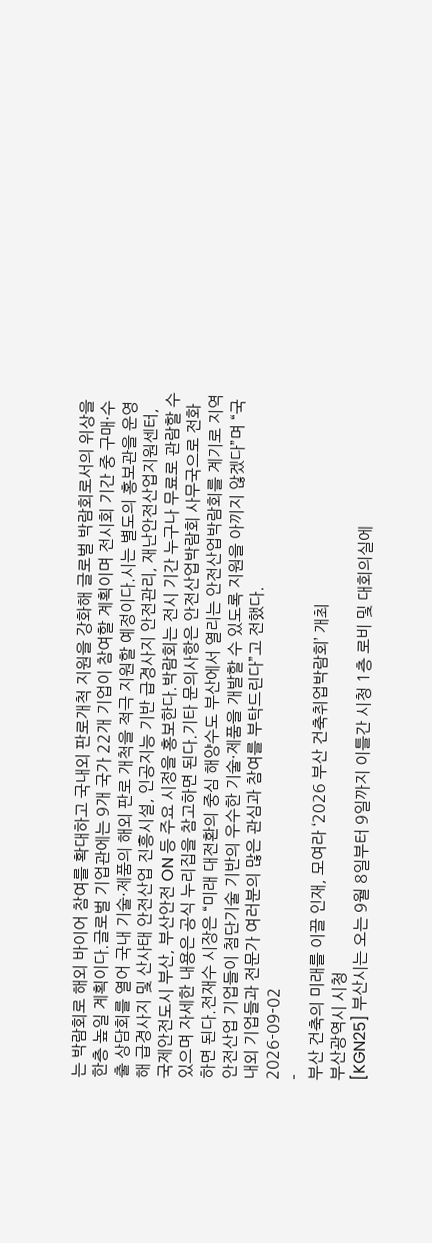는 박람회로 해외 바이어 참여를 확대하고 국내외 판로개척 지원을 강화해 글로벌 박람회로서의 위상을 한층 높일 계획이다.글로벌 기업관에는 9개 국가 22개 기업이 참여할 계획이며 전시회 기간 중 구매·수출 상담회를 열어 국내 기술·제품의 해외 판로 개척을 적극 지원할 예정이다.시는 별도의 홍보관을 운영해 급경사지 및 산사태 안전산업 진흥시설, 인공지능 기반 급경사지 안전관리, 재난안전산업지원센터, 국제안전도시 부산, 부산안전 ON 등 주요 시정을 홍보한다.박람회는 전시 기간 누구나 무료로 관람할 수 있으며 자세한 내용은 공식 누리집을 참고하면 된다.기타 문의사항은 안전산업박람회 사무국으로 전화하면 된다.전재수 시장은 “미래 대전환의 중심 해양수도 부산에서 열리는 안전산업박람회를 계기로 지역 안전산업 기업들이 첨단기술 기반의 우수한 기술·제품을 개발할 수 있도록 지원을 아끼지 않겠다”며 “국내외 기업들과 전문가 여러분의 많은 관심과 참여를 부탁드린다”고 전했다.
2026-09-02
-
부산 건축의 미래를 이끌 인재, 모여라 ‘2026 부산 건축취업박람회’ 개최
부산광역시 시청
[KGN25] 부산시는 오는 9월 8일부터 9일까지 이틀간 시청 1층 로비 및 대회의실에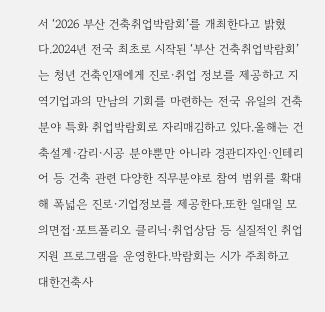서 ‘2026 부산 건축취업박람회’를 개최한다고 밝혔다.2024년 전국 최초로 시작된 ‘부산 건축취업박람회’는 청년 건축인재에게 진로·취업 정보를 제공하고 지역기업과의 만남의 기회를 마련하는 전국 유일의 건축분야 특화 취업박람회로 자리매김하고 있다.올해는 건축설계·감리·시공 분야뿐만 아니라 경관디자인·인테리어 등 건축 관련 다양한 직무분야로 참여 범위를 확대해 폭넓은 진로·기업정보를 제공한다.또한 일대일 모의면접·포트폴리오 클리닉·취업상담 등 실질적인 취업지원 프로그램을 운영한다.박람회는 시가 주최하고 대한건축사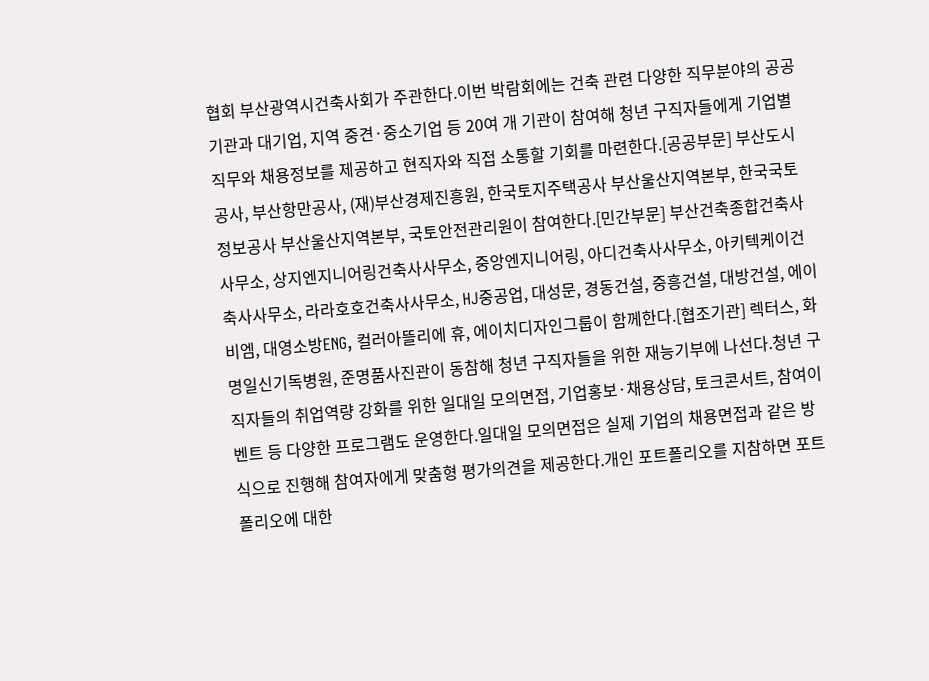협회 부산광역시건축사회가 주관한다.이번 박람회에는 건축 관련 다양한 직무분야의 공공기관과 대기업, 지역 중견·중소기업 등 20여 개 기관이 참여해 청년 구직자들에게 기업별 직무와 채용정보를 제공하고 현직자와 직접 소통할 기회를 마련한다.[공공부문] 부산도시공사, 부산항만공사, (재)부산경제진흥원, 한국토지주택공사 부산울산지역본부, 한국국토정보공사 부산울산지역본부, 국토안전관리원이 참여한다.[민간부문] 부산건축종합건축사사무소, 상지엔지니어링건축사사무소, 중앙엔지니어링, 아디건축사사무소, 아키텍케이건축사사무소, 라라호호건축사사무소, HJ중공업, 대성문, 경동건설, 중흥건설, 대방건설, 에이비엠, 대영소방ENG, 컬러아뜰리에 휴, 에이치디자인그룹이 함께한다.[협조기관] 렉터스, 화명일신기독병원, 준명품사진관이 동참해 청년 구직자들을 위한 재능기부에 나선다.청년 구직자들의 취업역량 강화를 위한 일대일 모의면접, 기업홍보·채용상담, 토크콘서트, 참여이벤트 등 다양한 프로그램도 운영한다.일대일 모의면접은 실제 기업의 채용면접과 같은 방식으로 진행해 참여자에게 맞춤형 평가의견을 제공한다.개인 포트폴리오를 지참하면 포트폴리오에 대한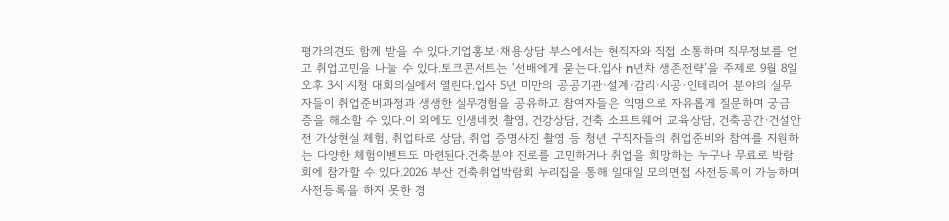평가의견도 함께 받을 수 있다.기업홍보·채용상담 부스에서는 현직자와 직접 소통하며 직무정보를 얻고 취업고민을 나눌 수 있다.토크콘서트는 ‘선배에게 묻는다.입사 n년차 생존전략’을 주제로 9월 8일 오후 3시 시청 대회의실에서 열린다.입사 5년 미만의 공공기관·설계·감리·시공·인테리어 분야의 실무자들이 취업준비과정과 생생한 실무경험을 공유하고 참여자들은 익명으로 자유롭게 질문하며 궁금증을 해소할 수 있다.이 외에도 인생네컷 촬영, 건강상담, 건축 소프트웨어 교육상담, 건축공간·건설안전 가상현실 체험, 취업타로 상담, 취업 증명사진 촬영 등 청년 구직자들의 취업준비와 참여를 지원하는 다양한 체험이벤트도 마련된다.건축분야 진로를 고민하거나 취업을 희망하는 누구나 무료로 박람회에 참가할 수 있다.2026 부산 건축취업박람회 누리집을 통해 일대일 모의면접 사전등록이 가능하며 사전등록을 하지 못한 경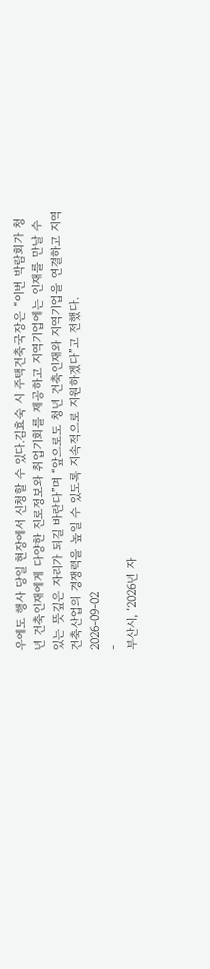우에도 행사 당일 현장에서 신청할 수 있다.김효숙 시 주택건축국장은 “이번 박람회가 청년 건축인재에게 다양한 진로정보와 취업기회를 제공하고 지역기업에는 인재를 만날 수 있는 뜻깊은 자리가 되길 바란다”며 “앞으로도 청년 건축인재와 지역기업을 연결하고 지역 건축산업의 경쟁력을 높일 수 있도록 지속적으로 지원하겠다”고 전했다.
2026-09-02
-
부산시, ‘2026년 자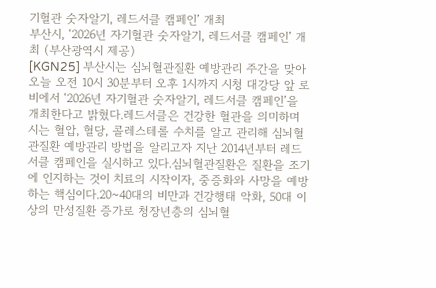기혈관 숫자알기, 레드서클 캠페인’ 개최
부산시, ‘2026년 자기혈관 숫자알기, 레드서클 캠페인’ 개최 (부산광역시 제공)
[KGN25] 부산시는 심뇌혈관질환 예방관리 주간을 맞아 오늘 오전 10시 30분부터 오후 1시까지 시청 대강당 앞 로비에서 ‘2026년 자기혈관 숫자알기, 레드서클 캠페인’을 개최한다고 밝혔다.레드서클은 건강한 혈관을 의미하며 시는 혈압, 혈당, 콜레스테롤 수치를 알고 관리해 심뇌혈관질환 예방관리 방법을 알리고자 지난 2014년부터 레드서클 캠페인을 실시하고 있다.심뇌혈관질환은 질환을 조기에 인지하는 것이 치료의 시작이자, 중증화와 사망을 예방하는 핵심이다.20~40대의 비만과 건강행태 악화, 50대 이상의 만성질환 증가로 청장년층의 심뇌혈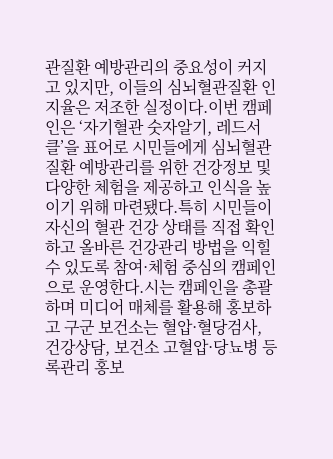관질환 예방관리의 중요성이 커지고 있지만, 이들의 심뇌혈관질환 인지율은 저조한 실정이다.이번 캠페인은 ‘자기혈관 숫자알기, 레드서클’을 표어로 시민들에게 심뇌혈관질환 예방관리를 위한 건강정보 및 다양한 체험을 제공하고 인식을 높이기 위해 마련됐다.특히 시민들이 자신의 혈관 건강 상태를 직접 확인하고 올바른 건강관리 방법을 익힐 수 있도록 참여·체험 중심의 캠페인으로 운영한다.시는 캠페인을 총괄하며 미디어 매체를 활용해 홍보하고 구군 보건소는 혈압·혈당검사, 건강상담, 보건소 고혈압·당뇨병 등록관리 홍보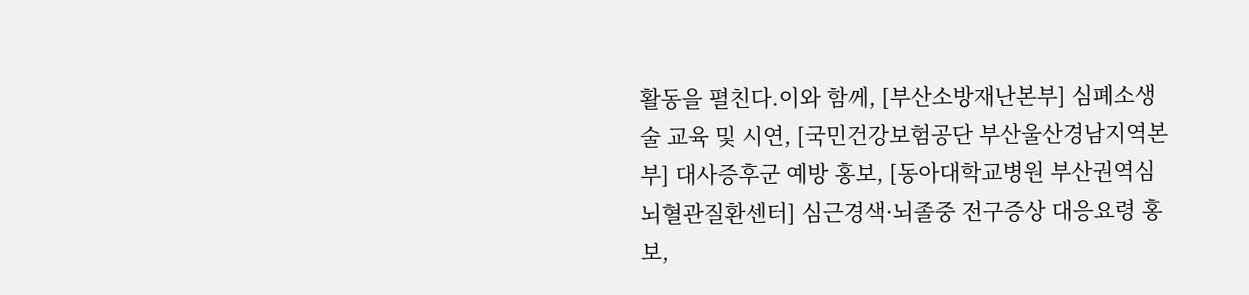활동을 펼친다.이와 함께, [부산소방재난본부] 심폐소생술 교육 및 시연, [국민건강보험공단 부산울산경남지역본부] 대사증후군 예방 홍보, [동아대학교병원 부산권역심뇌혈관질환센터] 심근경색·뇌졸중 전구증상 대응요령 홍보,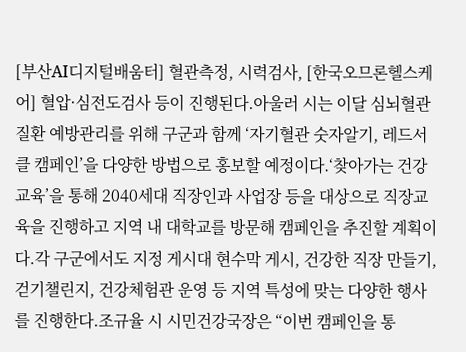[부산AI디지털배움터] 혈관측정, 시력검사, [한국오므론헬스케어] 혈압·심전도검사 등이 진행된다.아울러 시는 이달 심뇌혈관질환 예방관리를 위해 구군과 함께 ‘자기혈관 숫자알기, 레드서클 캠페인’을 다양한 방법으로 홍보할 예정이다.‘찾아가는 건강교육’을 통해 2040세대 직장인과 사업장 등을 대상으로 직장교육을 진행하고 지역 내 대학교를 방문해 캠페인을 추진할 계획이다.각 구군에서도 지정 게시대 현수막 게시, 건강한 직장 만들기, 걷기챌린지, 건강체험관 운영 등 지역 특성에 맞는 다양한 행사를 진행한다.조규율 시 시민건강국장은 “이번 캠페인을 통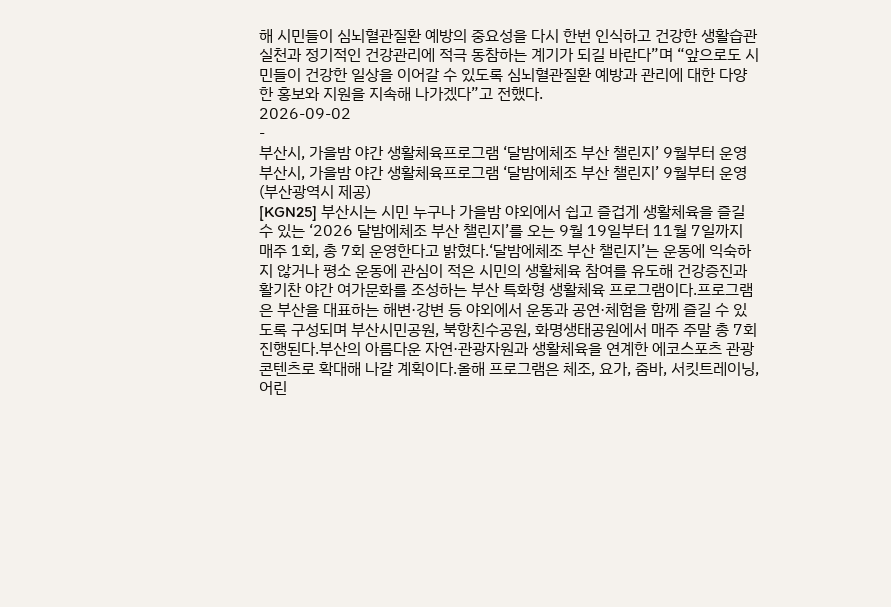해 시민들이 심뇌혈관질환 예방의 중요성을 다시 한번 인식하고 건강한 생활습관 실천과 정기적인 건강관리에 적극 동참하는 계기가 되길 바란다”며 “앞으로도 시민들이 건강한 일상을 이어갈 수 있도록 심뇌혈관질환 예방과 관리에 대한 다양한 홍보와 지원을 지속해 나가겠다”고 전했다.
2026-09-02
-
부산시, 가을밤 야간 생활체육프로그램 ‘달밤에체조 부산 챌린지’ 9월부터 운영
부산시, 가을밤 야간 생활체육프로그램 ‘달밤에체조 부산 챌린지’ 9월부터 운영 (부산광역시 제공)
[KGN25] 부산시는 시민 누구나 가을밤 야외에서 쉽고 즐겁게 생활체육을 즐길 수 있는 ‘2026 달밤에체조 부산 챌린지’를 오는 9월 19일부터 11월 7일까지 매주 1회, 총 7회 운영한다고 밝혔다.‘달밤에체조 부산 챌린지’는 운동에 익숙하지 않거나 평소 운동에 관심이 적은 시민의 생활체육 참여를 유도해 건강증진과 활기찬 야간 여가문화를 조성하는 부산 특화형 생활체육 프로그램이다.프로그램은 부산을 대표하는 해변·강변 등 야외에서 운동과 공연·체험을 함께 즐길 수 있도록 구성되며 부산시민공원, 북항친수공원, 화명생태공원에서 매주 주말 총 7회 진행된다.부산의 아름다운 자연·관광자원과 생활체육을 연계한 에코스포츠 관광 콘텐츠로 확대해 나갈 계획이다.올해 프로그램은 체조, 요가, 줌바, 서킷트레이닝, 어린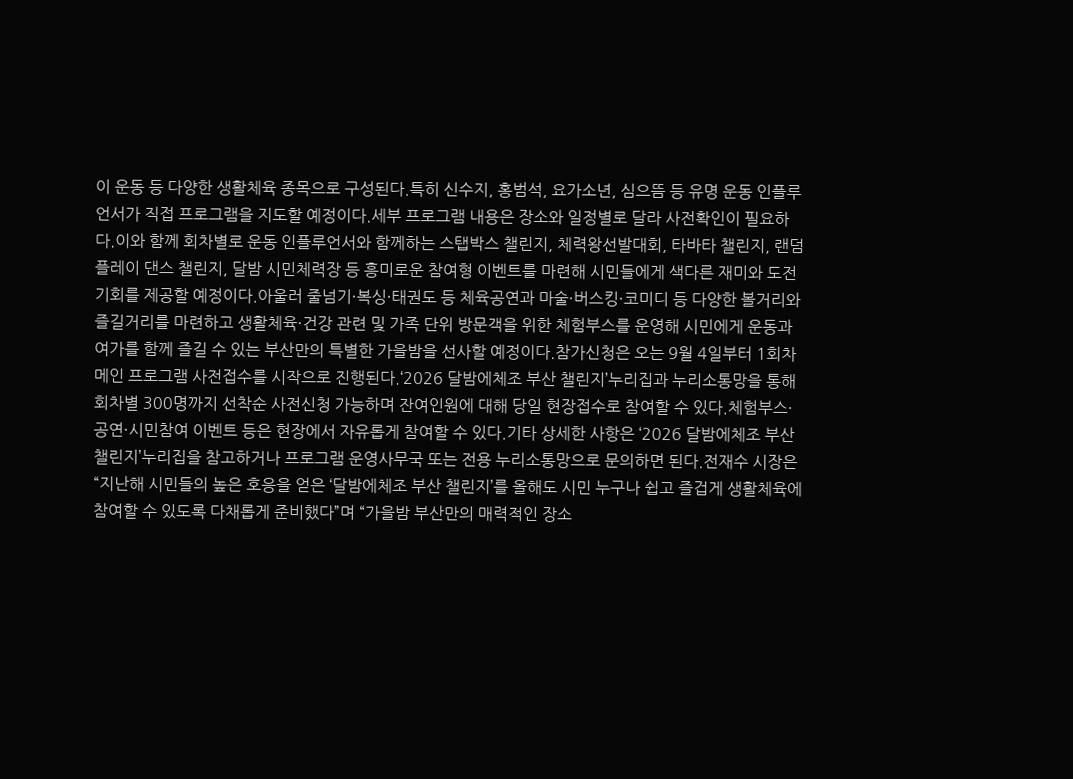이 운동 등 다양한 생활체육 종목으로 구성된다.특히 신수지, 홍범석, 요가소년, 심으뜸 등 유명 운동 인플루언서가 직접 프로그램을 지도할 예정이다.세부 프로그램 내용은 장소와 일정별로 달라 사전확인이 필요하다.이와 함께 회차별로 운동 인플루언서와 함께하는 스탭박스 챌린지, 체력왕선발대회, 타바타 챌린지, 랜덤플레이 댄스 챌린지, 달밤 시민체력장 등 흥미로운 참여형 이벤트를 마련해 시민들에게 색다른 재미와 도전기회를 제공할 예정이다.아울러 줄넘기·복싱·태권도 등 체육공연과 마술·버스킹·코미디 등 다양한 볼거리와 즐길거리를 마련하고 생활체육·건강 관련 및 가족 단위 방문객을 위한 체험부스를 운영해 시민에게 운동과 여가를 함께 즐길 수 있는 부산만의 특별한 가을밤을 선사할 예정이다.참가신청은 오는 9월 4일부터 1회차 메인 프로그램 사전접수를 시작으로 진행된다.‘2026 달밤에체조 부산 챌린지’누리집과 누리소통망을 통해 회차별 300명까지 선착순 사전신청 가능하며 잔여인원에 대해 당일 현장접수로 참여할 수 있다.체험부스·공연·시민참여 이벤트 등은 현장에서 자유롭게 참여할 수 있다.기타 상세한 사항은 ‘2026 달밤에체조 부산 챌린지’누리집을 참고하거나 프로그램 운영사무국 또는 전용 누리소통망으로 문의하면 된다.전재수 시장은 “지난해 시민들의 높은 호응을 얻은 ‘달밤에체조 부산 챌린지’를 올해도 시민 누구나 쉽고 즐겁게 생활체육에 참여할 수 있도록 다채롭게 준비했다”며 “가을밤 부산만의 매력적인 장소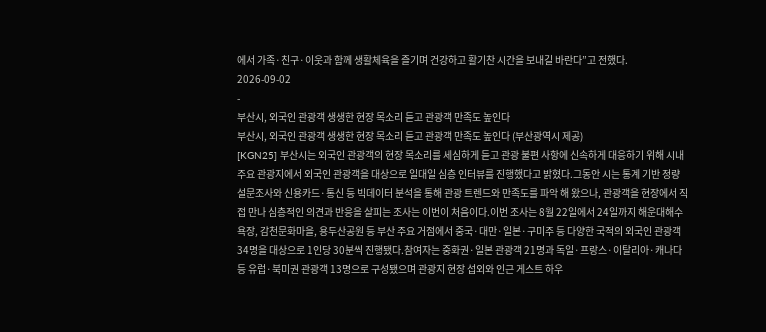에서 가족·친구·이웃과 함께 생활체육을 즐기며 건강하고 활기찬 시간을 보내길 바란다”고 전했다.
2026-09-02
-
부산시, 외국인 관광객 생생한 현장 목소리 듣고 관광객 만족도 높인다
부산시, 외국인 관광객 생생한 현장 목소리 듣고 관광객 만족도 높인다 (부산광역시 제공)
[KGN25] 부산시는 외국인 관광객의 현장 목소리를 세심하게 듣고 관광 불편 사항에 신속하게 대응하기 위해 시내 주요 관광지에서 외국인 관광객을 대상으로 일대일 심층 인터뷰를 진행했다고 밝혔다.그동안 시는 통계 기반 정량 설문조사와 신용카드·통신 등 빅데이터 분석을 통해 관광 트렌드와 만족도를 파악 해 왔으나, 관광객을 현장에서 직접 만나 심층적인 의견과 반응을 살피는 조사는 이번이 처음이다.이번 조사는 8월 22일에서 24일까지 해운대해수욕장, 감천문화마을, 용두산공원 등 부산 주요 거점에서 중국·대만·일본·구미주 등 다양한 국적의 외국인 관광객 34명을 대상으로 1인당 30분씩 진행됐다.참여자는 중화권·일본 관광객 21명과 독일·프랑스·이탈리아·캐나다 등 유럽·북미권 관광객 13명으로 구성됐으며 관광지 현장 섭외와 인근 게스트 하우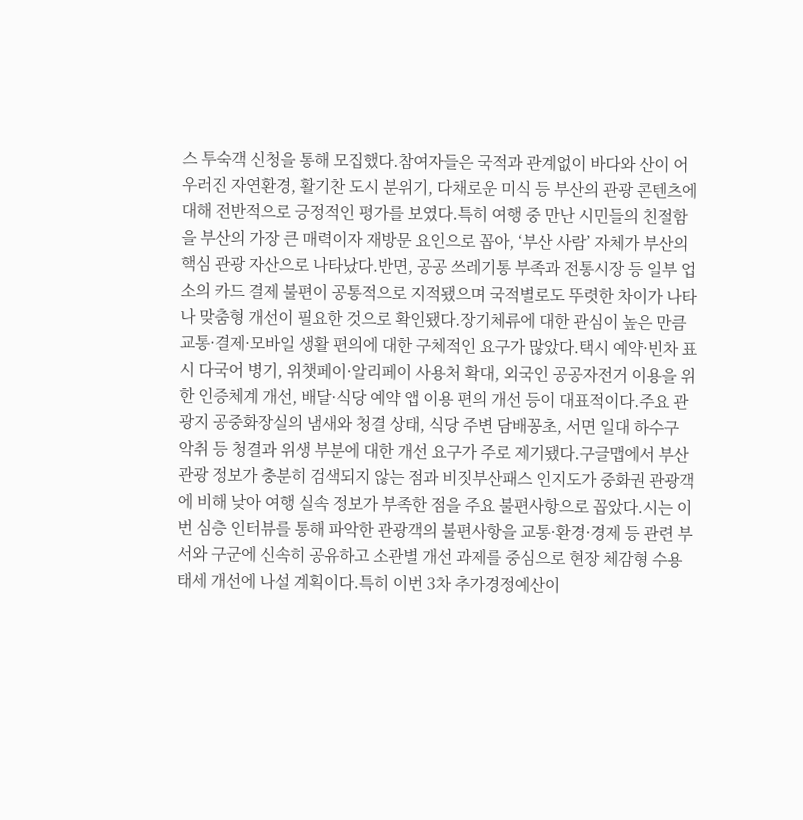스 투숙객 신청을 통해 모집했다.참여자들은 국적과 관계없이 바다와 산이 어우러진 자연환경, 활기찬 도시 분위기, 다채로운 미식 등 부산의 관광 콘텐츠에 대해 전반적으로 긍정적인 평가를 보였다.특히 여행 중 만난 시민들의 친절함을 부산의 가장 큰 매력이자 재방문 요인으로 꼽아, ‘부산 사람’ 자체가 부산의 핵심 관광 자산으로 나타났다.반면, 공공 쓰레기통 부족과 전통시장 등 일부 업소의 카드 결제 불편이 공통적으로 지적됐으며 국적별로도 뚜렷한 차이가 나타나 맞춤형 개선이 필요한 것으로 확인됐다.장기체류에 대한 관심이 높은 만큼 교통·결제·모바일 생활 편의에 대한 구체적인 요구가 많았다.택시 예약·빈차 표시 다국어 병기, 위챗페이·알리페이 사용처 확대, 외국인 공공자전거 이용을 위한 인증체계 개선, 배달·식당 예약 앱 이용 편의 개선 등이 대표적이다.주요 관광지 공중화장실의 냄새와 청결 상태, 식당 주변 담배꽁초, 서면 일대 하수구 악취 등 청결과 위생 부분에 대한 개선 요구가 주로 제기됐다.구글맵에서 부산 관광 정보가 충분히 검색되지 않는 점과 비짓부산패스 인지도가 중화권 관광객에 비해 낮아 여행 실속 정보가 부족한 점을 주요 불편사항으로 꼽았다.시는 이번 심층 인터뷰를 통해 파악한 관광객의 불편사항을 교통·환경·경제 등 관련 부서와 구군에 신속히 공유하고 소관별 개선 과제를 중심으로 현장 체감형 수용태세 개선에 나설 계획이다.특히 이번 3차 추가경정예산이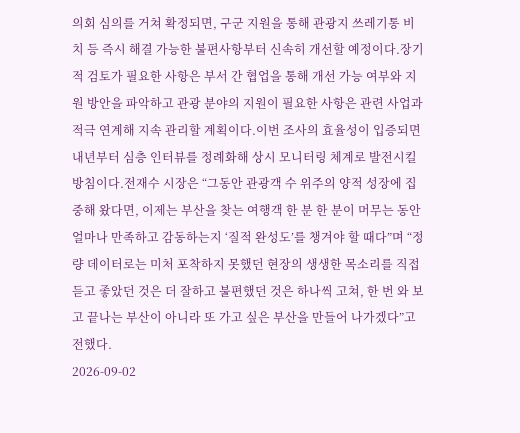의회 심의를 거쳐 확정되면, 구군 지원을 통해 관광지 쓰레기통 비치 등 즉시 해결 가능한 불편사항부터 신속히 개선할 예정이다.장기적 검토가 필요한 사항은 부서 간 협업을 통해 개선 가능 여부와 지원 방안을 파악하고 관광 분야의 지원이 필요한 사항은 관련 사업과 적극 연계해 지속 관리할 계획이다.이번 조사의 효율성이 입증되면 내년부터 심층 인터뷰를 정례화해 상시 모니터링 체계로 발전시킬 방침이다.전재수 시장은 “그동안 관광객 수 위주의 양적 성장에 집중해 왔다면, 이제는 부산을 찾는 여행객 한 분 한 분이 머무는 동안 얼마나 만족하고 감동하는지 ‘질적 완성도’를 챙겨야 할 때다”며 “정량 데이터로는 미처 포착하지 못했던 현장의 생생한 목소리를 직접 듣고 좋았던 것은 더 잘하고 불편했던 것은 하나씩 고쳐, 한 번 와 보고 끝나는 부산이 아니라 또 가고 싶은 부산을 만들어 나가겠다”고 전했다.
2026-09-02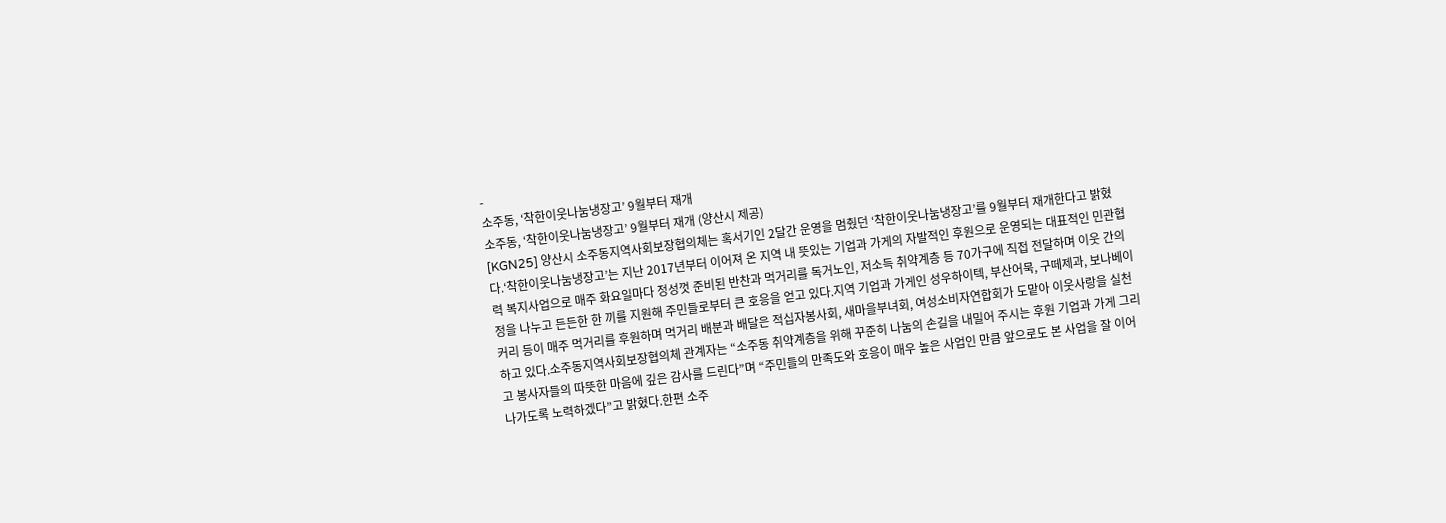-
소주동, ‘착한이웃나눔냉장고’ 9월부터 재개
소주동, ‘착한이웃나눔냉장고’ 9월부터 재개 (양산시 제공)
[KGN25] 양산시 소주동지역사회보장협의체는 혹서기인 2달간 운영을 멈췄던 ‘착한이웃나눔냉장고’를 9월부터 재개한다고 밝혔다.‘착한이웃나눔냉장고’는 지난 2017년부터 이어져 온 지역 내 뜻있는 기업과 가게의 자발적인 후원으로 운영되는 대표적인 민관협력 복지사업으로 매주 화요일마다 정성껏 준비된 반찬과 먹거리를 독거노인, 저소득 취약계층 등 70가구에 직접 전달하며 이웃 간의 정을 나누고 든든한 한 끼를 지원해 주민들로부터 큰 호응을 얻고 있다.지역 기업과 가게인 성우하이텍, 부산어묵, 구떼제과, 보나베이커리 등이 매주 먹거리를 후원하며 먹거리 배분과 배달은 적십자봉사회, 새마을부녀회, 여성소비자연합회가 도맡아 이웃사랑을 실천하고 있다.소주동지역사회보장협의체 관계자는 “소주동 취약계층을 위해 꾸준히 나눔의 손길을 내밀어 주시는 후원 기업과 가게 그리고 봉사자들의 따뜻한 마음에 깊은 감사를 드린다”며 “주민들의 만족도와 호응이 매우 높은 사업인 만큼 앞으로도 본 사업을 잘 이어 나가도록 노력하겠다”고 밝혔다.한편 소주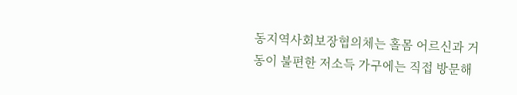동지역사회보장협의체는 홀몸 어르신과 거동이 불편한 저소득 가구에는 직접 방문해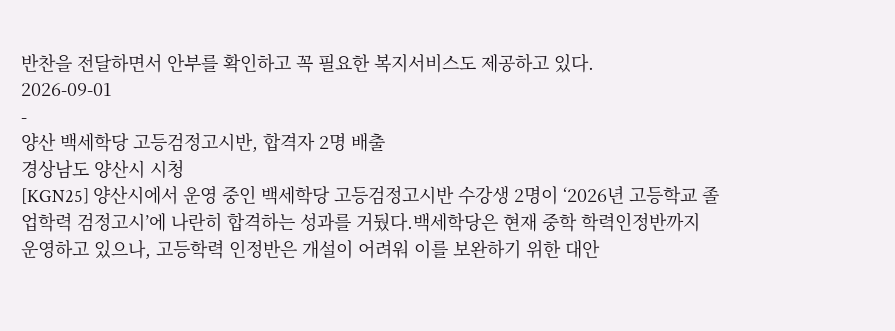반찬을 전달하면서 안부를 확인하고 꼭 필요한 복지서비스도 제공하고 있다.
2026-09-01
-
양산 백세학당 고등검정고시반, 합격자 2명 배출
경상남도 양산시 시청
[KGN25] 양산시에서 운영 중인 백세학당 고등검정고시반 수강생 2명이 ‘2026년 고등학교 졸업학력 검정고시’에 나란히 합격하는 성과를 거뒀다.백세학당은 현재 중학 학력인정반까지 운영하고 있으나, 고등학력 인정반은 개설이 어려워 이를 보완하기 위한 대안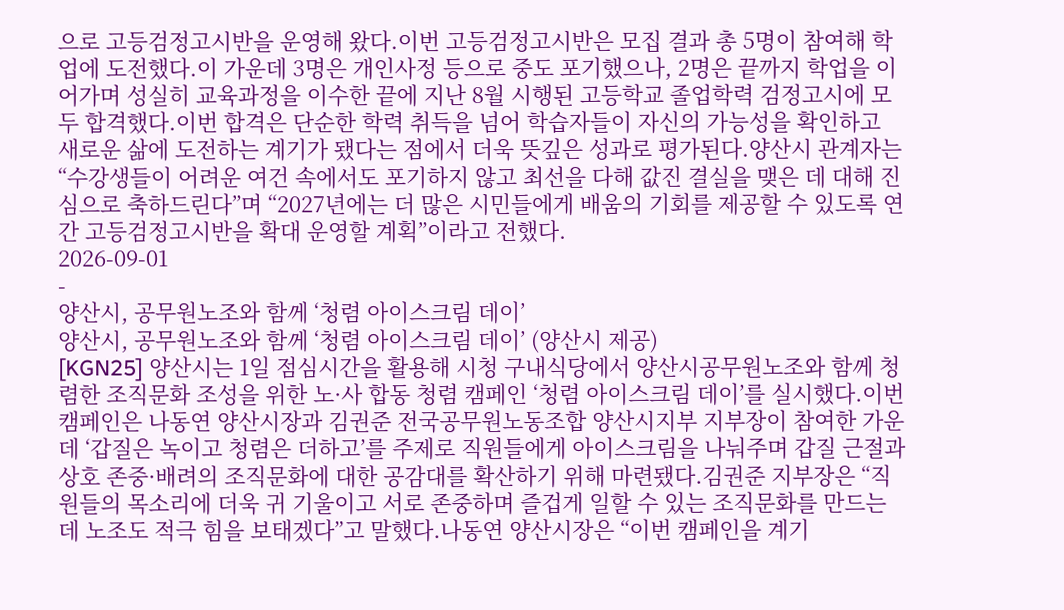으로 고등검정고시반을 운영해 왔다.이번 고등검정고시반은 모집 결과 총 5명이 참여해 학업에 도전했다.이 가운데 3명은 개인사정 등으로 중도 포기했으나, 2명은 끝까지 학업을 이어가며 성실히 교육과정을 이수한 끝에 지난 8월 시행된 고등학교 졸업학력 검정고시에 모두 합격했다.이번 합격은 단순한 학력 취득을 넘어 학습자들이 자신의 가능성을 확인하고 새로운 삶에 도전하는 계기가 됐다는 점에서 더욱 뜻깊은 성과로 평가된다.양산시 관계자는 “수강생들이 어려운 여건 속에서도 포기하지 않고 최선을 다해 값진 결실을 맺은 데 대해 진심으로 축하드린다”며 “2027년에는 더 많은 시민들에게 배움의 기회를 제공할 수 있도록 연간 고등검정고시반을 확대 운영할 계획”이라고 전했다.
2026-09-01
-
양산시, 공무원노조와 함께 ‘청렴 아이스크림 데이’
양산시, 공무원노조와 함께 ‘청렴 아이스크림 데이’ (양산시 제공)
[KGN25] 양산시는 1일 점심시간을 활용해 시청 구내식당에서 양산시공무원노조와 함께 청렴한 조직문화 조성을 위한 노·사 합동 청렴 캠페인 ‘청렴 아이스크림 데이’를 실시했다.이번 캠페인은 나동연 양산시장과 김권준 전국공무원노동조합 양산시지부 지부장이 참여한 가운데 ‘갑질은 녹이고 청렴은 더하고’를 주제로 직원들에게 아이스크림을 나눠주며 갑질 근절과 상호 존중·배려의 조직문화에 대한 공감대를 확산하기 위해 마련됐다.김권준 지부장은 “직원들의 목소리에 더욱 귀 기울이고 서로 존중하며 즐겁게 일할 수 있는 조직문화를 만드는 데 노조도 적극 힘을 보태겠다”고 말했다.나동연 양산시장은 “이번 캠페인을 계기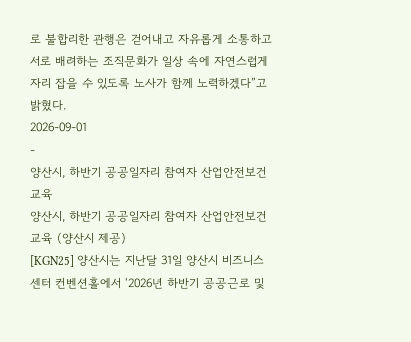로 불합리한 관행은 걷어내고 자유롭게 소통하고 서로 배려하는 조직문화가 일상 속에 자연스럽게 자리 잡을 수 있도록 노사가 함께 노력하겠다”고 밝혔다.
2026-09-01
-
양산시, 하반기 공공일자리 참여자 산업안전보건교육
양산시, 하반기 공공일자리 참여자 산업안전보건교육 (양산시 제공)
[KGN25] 양산시는 지난달 31일 양산시 비즈니스센터 컨벤션홀에서 ‘2026년 하반기 공공근로 및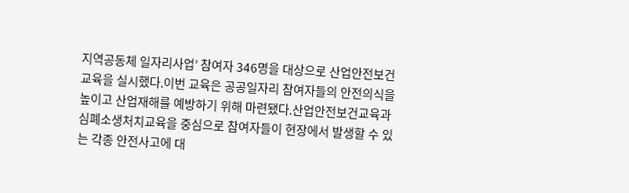지역공동체 일자리사업’ 참여자 346명을 대상으로 산업안전보건교육을 실시했다.이번 교육은 공공일자리 참여자들의 안전의식을 높이고 산업재해를 예방하기 위해 마련됐다.산업안전보건교육과 심폐소생처치교육을 중심으로 참여자들이 현장에서 발생할 수 있는 각종 안전사고에 대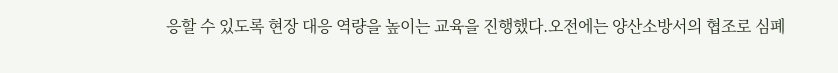응할 수 있도록 현장 대응 역량을 높이는 교육을 진행했다.오전에는 양산소방서의 협조로 심폐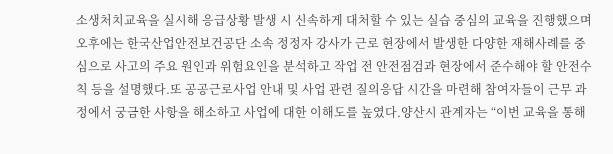소생처치교육을 실시해 응급상황 발생 시 신속하게 대처할 수 있는 실습 중심의 교육을 진행했으며 오후에는 한국산업안전보건공단 소속 정정자 강사가 근로 현장에서 발생한 다양한 재해사례를 중심으로 사고의 주요 원인과 위험요인을 분석하고 작업 전 안전점검과 현장에서 준수해야 할 안전수칙 등을 설명했다.또 공공근로사업 안내 및 사업 관련 질의응답 시간을 마련해 참여자들이 근무 과정에서 궁금한 사항을 해소하고 사업에 대한 이해도를 높였다.양산시 관계자는 “이번 교육을 통해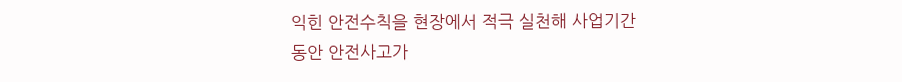익힌 안전수칙을 현장에서 적극 실천해 사업기간 동안 안전사고가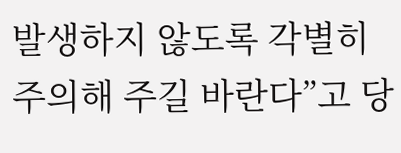발생하지 않도록 각별히 주의해 주길 바란다”고 당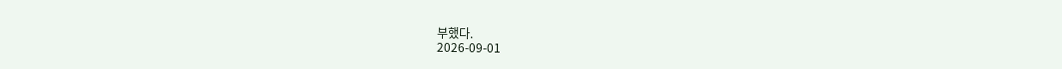부했다.
2026-09-01